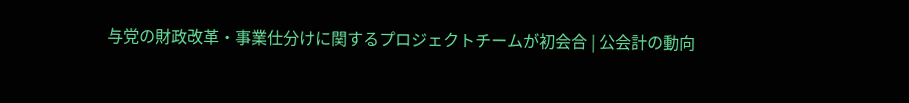与党の財政改革・事業仕分けに関するプロジェクトチームが初会合 | 公会計の動向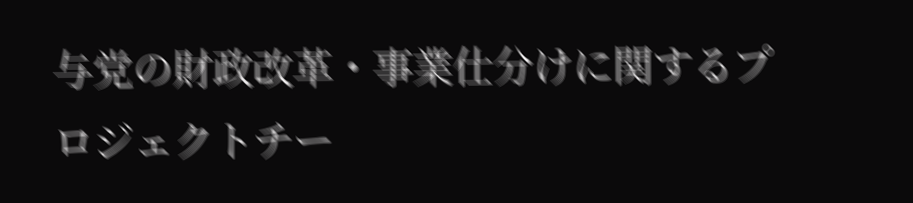与党の財政改革・事業仕分けに関するプロジェクトチー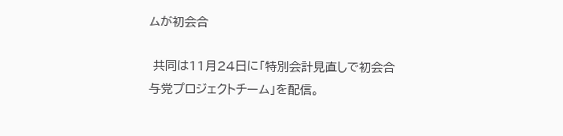ムが初会合

 共同は11月24日に「特別会計見直しで初会合 与党プロジェクトチーム」を配信。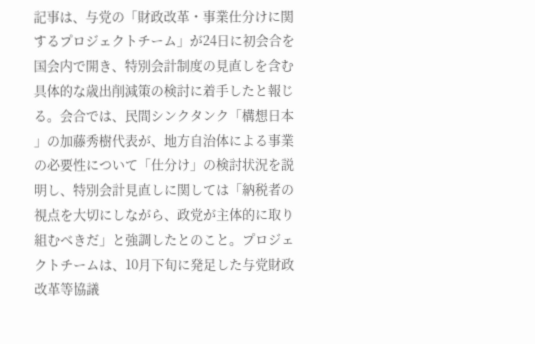記事は、与党の「財政改革・事業仕分けに関するプロジェクトチーム」が24日に初会合を国会内で開き、特別会計制度の見直しを含む具体的な歳出削減策の検討に着手したと報じる。会合では、民間シンクタンク「構想日本 」の加藤秀樹代表が、地方自治体による事業の必要性について「仕分け」の検討状況を説明し、特別会計見直しに関しては「納税者の視点を大切にしながら、政党が主体的に取り組むべきだ」と強調したとのこと。プロジェクトチームは、10月下旬に発足した与党財政改革等協議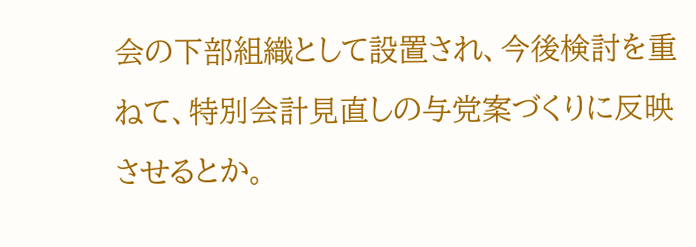会の下部組織として設置され、今後検討を重ねて、特別会計見直しの与党案づくりに反映させるとか。